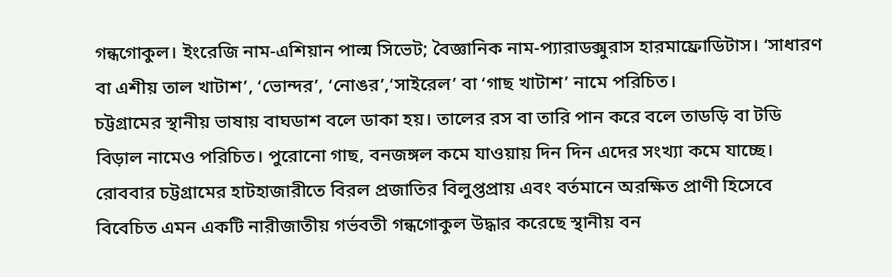গন্ধগোকুল। ইংরেজি নাম-এশিয়ান পাল্ম সিভেট; বৈজ্ঞানিক নাম-প্যারাডক্সুরাস হারমাফ্রোডিটাস। ‘সাধারণ বা এশীয় তাল খাটাশ’, ‘ভোন্দর’, ‘নোঙর’,‘সাইরেল’ বা ‘গাছ খাটাশ’ নামে পরিচিত।
চট্টগ্রামের স্থানীয় ভাষায় বাঘডাশ বলে ডাকা হয়। তালের রস বা তারি পান করে বলে তাডড়ি বা টডি বিড়াল নামেও পরিচিত। পুরোনো গাছ, বনজঙ্গল কমে যাওয়ায় দিন দিন এদের সংখ্যা কমে যাচ্ছে।
রোববার চট্টগ্রামের হাটহাজারীতে বিরল প্রজাতির বিলুপ্তপ্রায় এবং বর্তমানে অরক্ষিত প্রাণী হিসেবে বিবেচিত এমন একটি নারীজাতীয় গর্ভবতী গন্ধগোকুল উদ্ধার করেছে স্থানীয় বন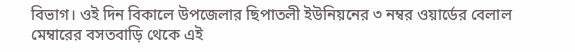বিভাগ। ওই দিন বিকালে উপজেলার ছিপাতলী ইউনিয়নের ৩ নম্বর ওয়ার্ডের বেলাল মেম্বারের বসতবাড়ি থেকে এই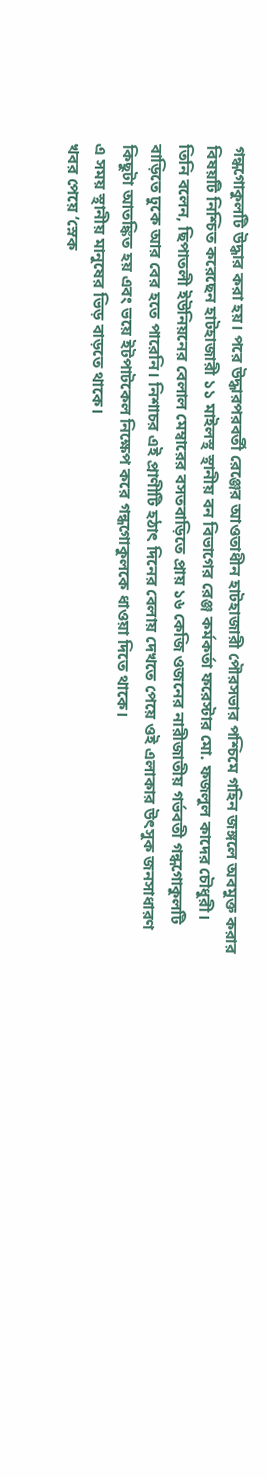গন্ধগোকুলটি উদ্ধার করা হয়। পরে উদ্ধারপরবর্তী রেঞ্জের আওতাধীন হাটহাজারী পৌরসভার পশ্চিমে গহিন জঙ্গলে অবমুক্ত করার বিষয়টি নিশ্চিত করেছেন হাটহাজারী ১১ মাইলস্থ স্থানীয় বন বিভাগের রেঞ্জ কর্মকর্তা ফরেস্টার মো. ফজলুল কাদের চৌধুরী।
তিনি বলেন, ছিপাতলী ইউনিয়নের বেলাল মেম্বারের বসতবাড়িতে প্রায় ১৬ কেজি ওজনের নারীজাতীয় গর্ভবতী গন্ধগোকুলটি বাড়িতে ঢুকে আর বের হতে পারেনি। নিশাচর এই প্রাণীটি হঠাৎ দিনের বেলায় দেখতে পেয়ে ওই এলাকার উৎসুক জনসাধারণ কিছুটা আতঙ্কিত হয় এবং ভয়ে ইটপাটকেল নিক্ষেপ করে গন্ধগোকুলকে ধাওয়া দিতে থাকে।
এ সময় স্থানীয় মানুষের ভিড় বাড়তে থাকে।
খবর পেয়ে ‘স্নেক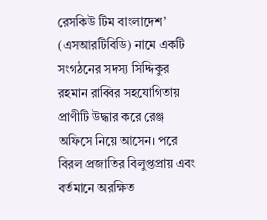রেসকিউ টিম বাংলাদেশ’ (এসআরটিবিডি) নামে একটি সংগঠনের সদস্য সিদ্দিকুর রহমান রাব্বির সহযোগিতায় প্রাণীটি উদ্ধার করে রেঞ্জ অফিসে নিয়ে আসেন। পরে বিরল প্রজাতির বিলুপ্তপ্রায় এবং বর্তমানে অরক্ষিত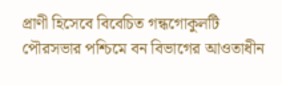প্রাণী হিসেবে বিবেচিত গন্ধগোকুলটি পৌরসভার পশ্চিমে বন বিভাগের আওতাধীন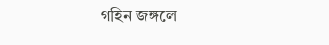গহিন জঙ্গলে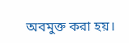অবমুক্ত করা হয়।